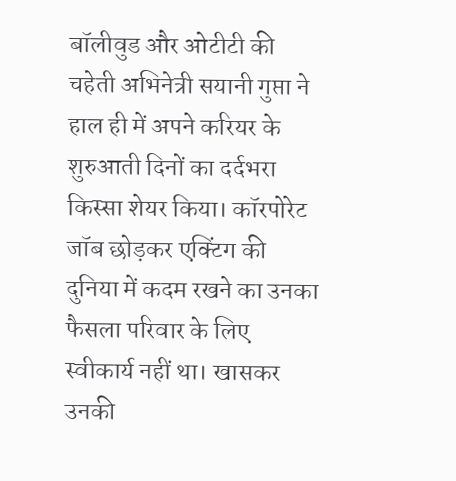बॉलीवुड और ओटीटी की चहेती अभिनेत्री सयानी गुप्ता ने हाल ही में अपने करियर के शुरुआती दिनों का दर्दभरा किस्सा शेयर किया। कॉरपोरेट जॉब छोड़कर एक्टिंग की दुनिया में कदम रखने का उनका फैसला परिवार के लिए स्वीकार्य नहीं था। खासकर उनकी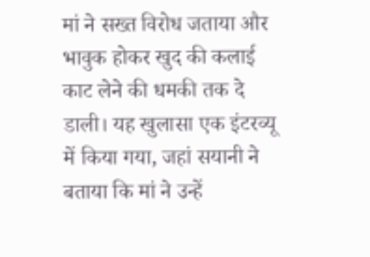मां ने सख्त विरोध जताया और भावुक होकर खुद की कलाई काट लेने की धमकी तक दे डाली। यह खुलासा एक इंटरव्यू में किया गया, जहां सयानी ने बताया कि मां ने उन्हें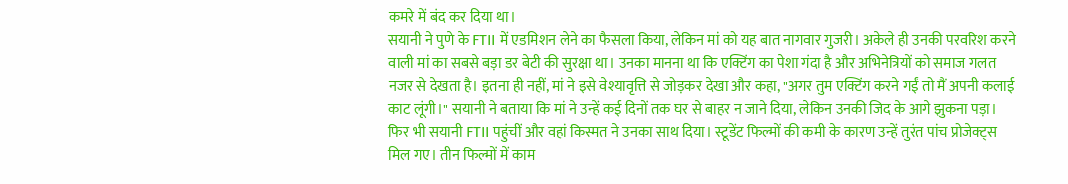कमरे में बंद कर दिया था।
सयानी ने पुणे के FTII में एडमिशन लेने का फैसला किया, लेकिन मां को यह बात नागवार गुजरी। अकेले ही उनकी परवरिश करने वाली मां का सबसे बड़ा डर बेटी की सुरक्षा था। उनका मानना था कि एक्टिंग का पेशा गंदा है और अभिनेत्रियों को समाज गलत नजर से देखता है। इतना ही नहीं, मां ने इसे वेश्यावृत्ति से जोड़कर देखा और कहा, "अगर तुम एक्टिंग करने गईं तो मैं अपनी कलाई काट लूंगी।" सयानी ने बताया कि मां ने उन्हें कई दिनों तक घर से बाहर न जाने दिया, लेकिन उनकी जिद के आगे झुकना पड़ा।
फिर भी सयानी FTII पहुंचीं और वहां किस्मत ने उनका साथ दिया। स्टूडेंट फिल्मों की कमी के कारण उन्हें तुरंत पांच प्रोजेक्ट्स मिल गए। तीन फिल्मों में काम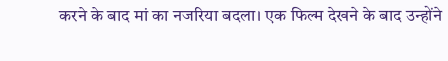करने के बाद मां का नजरिया बदला। एक फिल्म देखने के बाद उन्होंने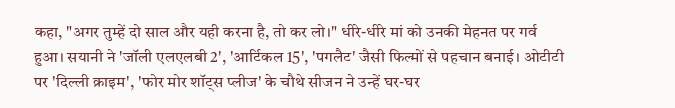कहा, "अगर तुम्हें दो साल और यही करना है, तो कर लो।" धीरे-धीरे मां को उनकी मेहनत पर गर्व हुआ। सयानी ने 'जॉली एलएलबी 2', 'आर्टिकल 15', 'पगलैट' जैसी फिल्मों से पहचान बनाई। ओटीटी पर 'दिल्ली क्राइम', 'फोर मोर शॉट्स प्लीज' के चौथे सीजन ने उन्हें घर-घर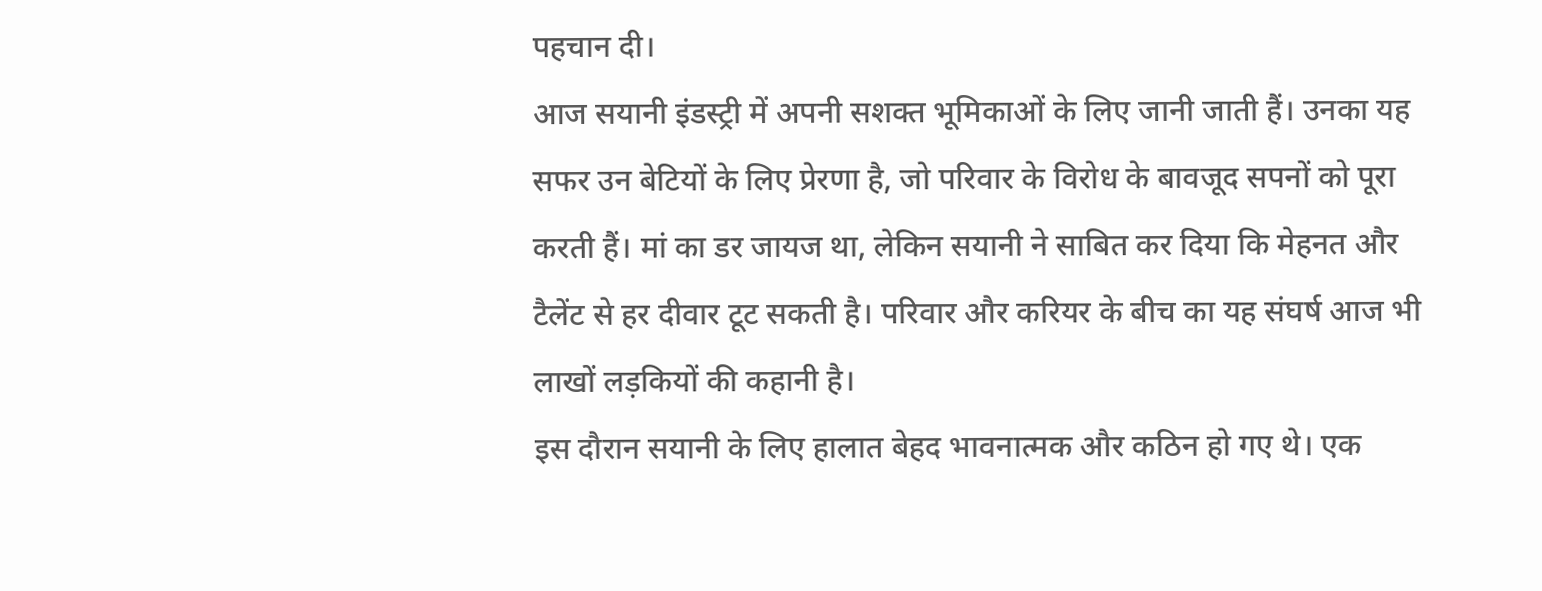पहचान दी।
आज सयानी इंडस्ट्री में अपनी सशक्त भूमिकाओं के लिए जानी जाती हैं। उनका यह सफर उन बेटियों के लिए प्रेरणा है, जो परिवार के विरोध के बावजूद सपनों को पूरा करती हैं। मां का डर जायज था, लेकिन सयानी ने साबित कर दिया कि मेहनत और टैलेंट से हर दीवार टूट सकती है। परिवार और करियर के बीच का यह संघर्ष आज भी लाखों लड़कियों की कहानी है।
इस दौरान सयानी के लिए हालात बेहद भावनात्मक और कठिन हो गए थे। एक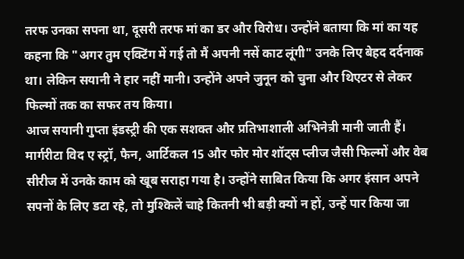तरफ उनका सपना था, दूसरी तरफ मां का डर और विरोध। उन्होंने बताया कि मां का यह कहना कि "अगर तुम एक्टिंग में गई तो मैं अपनी नसें काट लूंगी" उनके लिए बेहद दर्दनाक था। लेकिन सयानी ने हार नहीं मानी। उन्होंने अपने जुनून को चुना और थिएटर से लेकर फिल्मों तक का सफर तय किया।
आज सयानी गुप्ता इंडस्ट्री की एक सशक्त और प्रतिभाशाली अभिनेत्री मानी जाती हैं। मार्गरीटा विद ए स्ट्रॉ, फैन, आर्टिकल 15 और फोर मोर शॉट्स प्लीज जैसी फिल्मों और वेब सीरीज में उनके काम को खूब सराहा गया है। उन्होंने साबित किया कि अगर इंसान अपने सपनों के लिए डटा रहे, तो मुश्किलें चाहे कितनी भी बड़ी क्यों न हों, उन्हें पार किया जा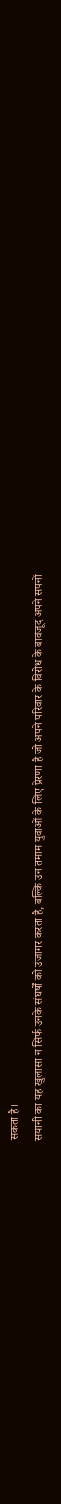सकता है।
सयानी का यह खुलासा न सिर्फ उनके संघर्षों को उजागर करता है, बल्कि उन तमाम युवाओं के लिए प्रेरणा है जो अपने परिवार के विरोध के बावजूद अपने सपनों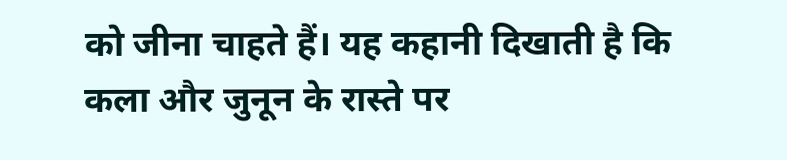को जीना चाहते हैं। यह कहानी दिखाती है कि कला और जुनून के रास्ते पर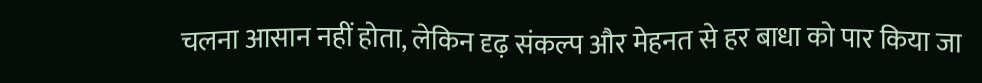चलना आसान नहीं होता, लेकिन दृढ़ संकल्प और मेहनत से हर बाधा को पार किया जा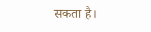सकता है।